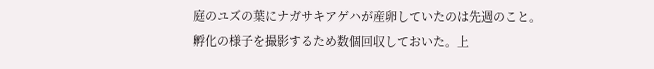庭のユズの葉にナガサキアゲハが産卵していたのは先週のこと。
孵化の様子を撮影するため数個回収しておいた。上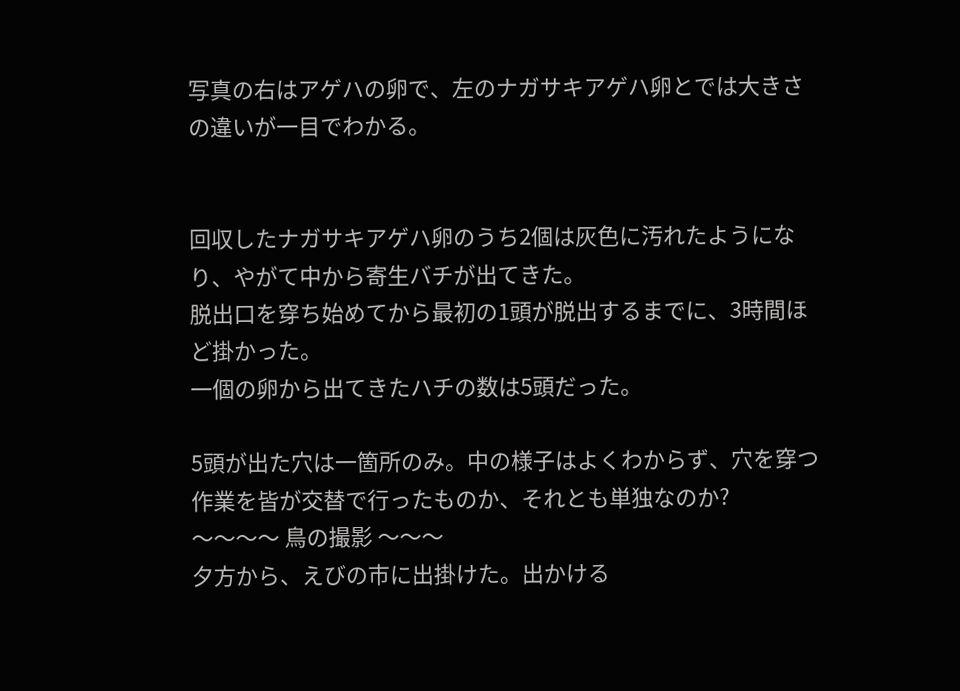写真の右はアゲハの卵で、左のナガサキアゲハ卵とでは大きさの違いが一目でわかる。


回収したナガサキアゲハ卵のうち2個は灰色に汚れたようになり、やがて中から寄生バチが出てきた。
脱出口を穿ち始めてから最初の1頭が脱出するまでに、3時間ほど掛かった。
一個の卵から出てきたハチの数は5頭だった。

5頭が出た穴は一箇所のみ。中の様子はよくわからず、穴を穿つ作業を皆が交替で行ったものか、それとも単独なのか?
〜〜〜〜 鳥の撮影 〜〜〜
夕方から、えびの市に出掛けた。出かける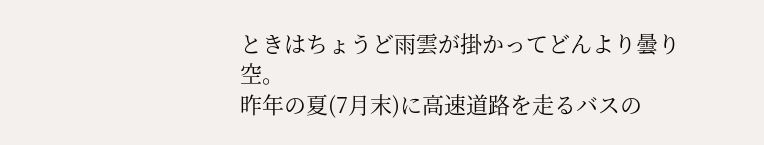ときはちょうど雨雲が掛かってどんより曇り空。
昨年の夏(7月末)に高速道路を走るバスの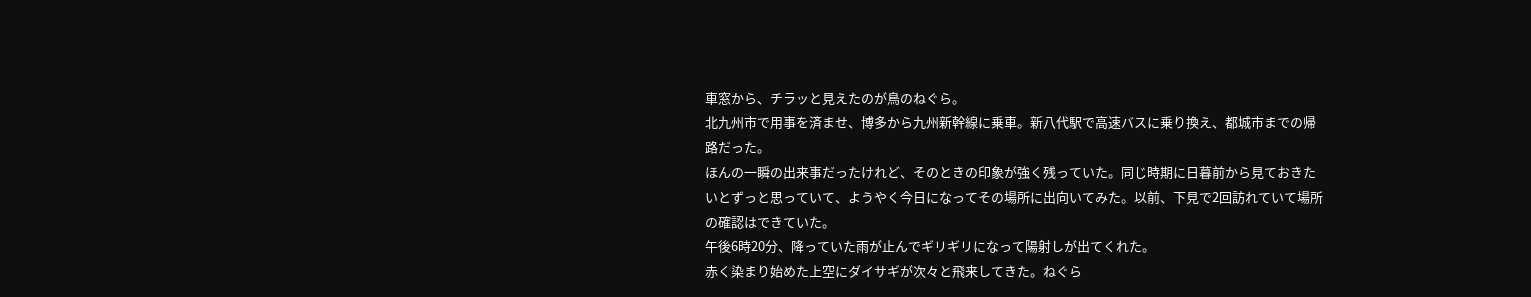車窓から、チラッと見えたのが鳥のねぐら。
北九州市で用事を済ませ、博多から九州新幹線に乗車。新八代駅で高速バスに乗り換え、都城市までの帰路だった。
ほんの一瞬の出来事だったけれど、そのときの印象が強く残っていた。同じ時期に日暮前から見ておきたいとずっと思っていて、ようやく今日になってその場所に出向いてみた。以前、下見で2回訪れていて場所の確認はできていた。
午後6時20分、降っていた雨が止んでギリギリになって陽射しが出てくれた。
赤く染まり始めた上空にダイサギが次々と飛来してきた。ねぐら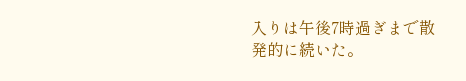入りは午後7時過ぎまで散発的に続いた。